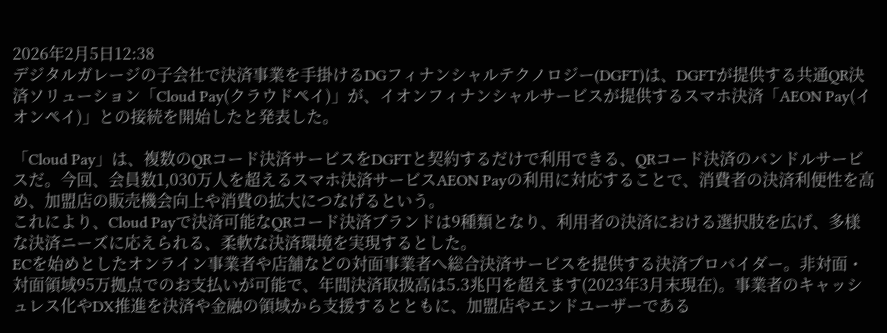2026年2月5日12:38
デジタルガレージの子会社で決済事業を手掛けるDGフィナンシャルテクノロジー(DGFT)は、DGFTが提供する共通QR決済ソリューション「Cloud Pay(クラウドペイ)」が、イオンフィナンシャルサービスが提供するスマホ決済「AEON Pay(イオンペイ)」との接続を開始したと発表した。

「Cloud Pay」は、複数のQRコード決済サービスをDGFTと契約するだけで利用できる、QRコード決済のバンドルサービスだ。今回、会員数1,030万人を超えるスマホ決済サービスAEON Payの利用に対応することで、消費者の決済利便性を高め、加盟店の販売機会向上や消費の拡大につなげるという。
これにより、Cloud Payで決済可能なQRコード決済ブランドは9種類となり、利用者の決済における選択肢を広げ、多様な決済ニーズに応えられる、柔軟な決済環境を実現するとした。
ECを始めとしたオンライン事業者や店舗などの対面事業者へ総合決済サービスを提供する決済プロバイダー。非対面・対面領域95万拠点でのお支払いが可能で、年間決済取扱高は5.3兆円を超えます(2023年3月末現在)。事業者のキャッシュレス化やDX推進を決済や金融の領域から支援するとともに、加盟店やエンドユーザーである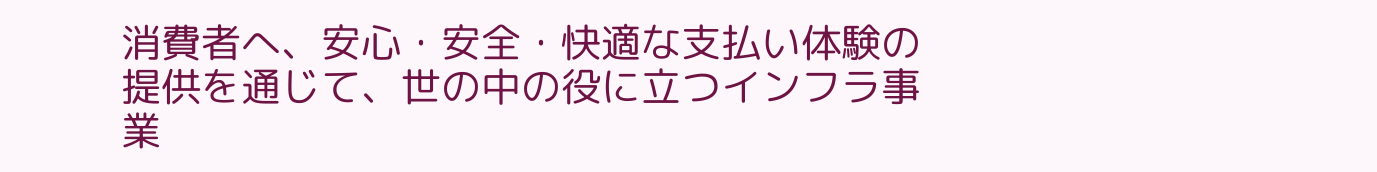消費者へ、安心・安全・快適な支払い体験の提供を通じて、世の中の役に立つインフラ事業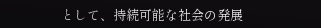として、持続可能な社会の発展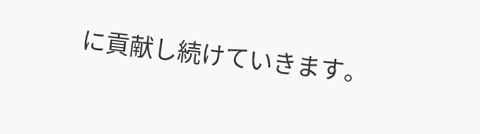に貢献し続けていきます。